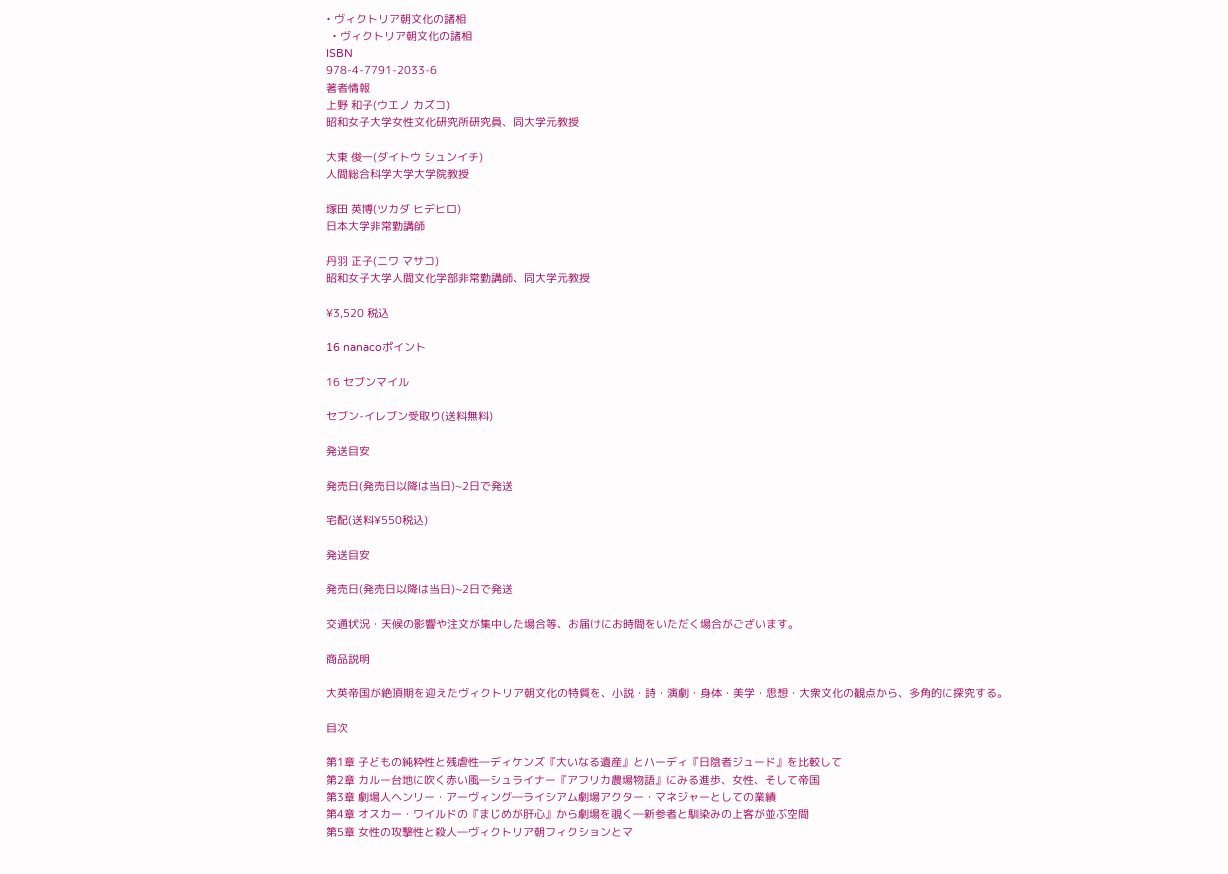• ヴィクトリア朝文化の諸相
  • ヴィクトリア朝文化の諸相
ISBN
978-4-7791-2033-6
著者情報
上野 和子(ウエノ カズコ)
昭和女子大学女性文化研究所研究員、同大学元教授

大東 俊一(ダイトウ シュンイチ)
人間総合科学大学大学院教授

塚田 英博(ツカダ ヒデヒロ)
日本大学非常勤講師

丹羽 正子(ニワ マサコ)
昭和女子大学人間文化学部非常勤講師、同大学元教授

¥3,520 税込

16 nanacoポイント

16 セブンマイル

セブン-イレブン受取り(送料無料)

発送目安

発売日(発売日以降は当日)~2日で発送

宅配(送料¥550税込)

発送目安

発売日(発売日以降は当日)~2日で発送

交通状況・天候の影響や注文が集中した場合等、お届けにお時間をいただく場合がございます。

商品説明

大英帝国が絶頂期を迎えたヴィクトリア朝文化の特質を、小説・詩・演劇・身体・美学・思想・大衆文化の観点から、多角的に探究する。

目次

第1章 子どもの純粋性と残虐性―ディケンズ『大いなる遺産』とハーディ『日陰者ジュード』を比較して
第2章 カルー台地に吹く赤い風―シュライナー『アフリカ農場物語』にみる進歩、女性、そして帝国
第3章 劇場人ヘンリー・アーヴィング―ライシアム劇場アクター・マネジャーとしての業績
第4章 オスカー・ワイルドの『まじめが肝心』から劇場を覗く―新参者と馴染みの上客が並ぶ空間
第5章 女性の攻撃性と殺人―ヴィクトリア朝フィクションとマ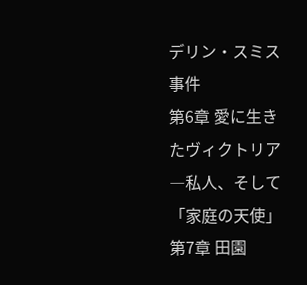デリン・スミス事件
第6章 愛に生きたヴィクトリア―私人、そして「家庭の天使」
第7章 田園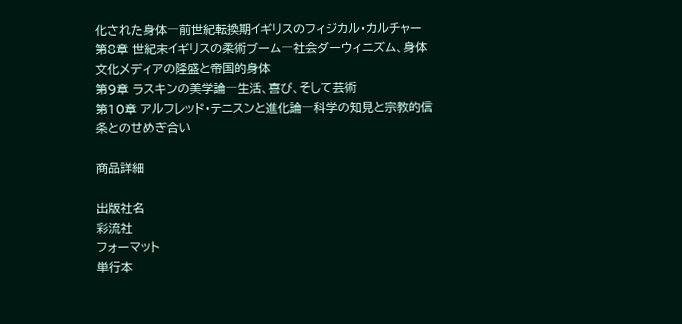化された身体―前世紀転換期イギリスのフィジカル・カルチャー
第8章 世紀末イギリスの柔術ブーム―社会ダーウィニズム、身体文化メディアの隆盛と帝国的身体
第9章 ラスキンの美学論―生活、喜び、そして芸術
第10章 アルフレッド・テニスンと進化論―科学の知見と宗教的信条とのせめぎ合い

商品詳細

出版社名
彩流社
フォーマット
単行本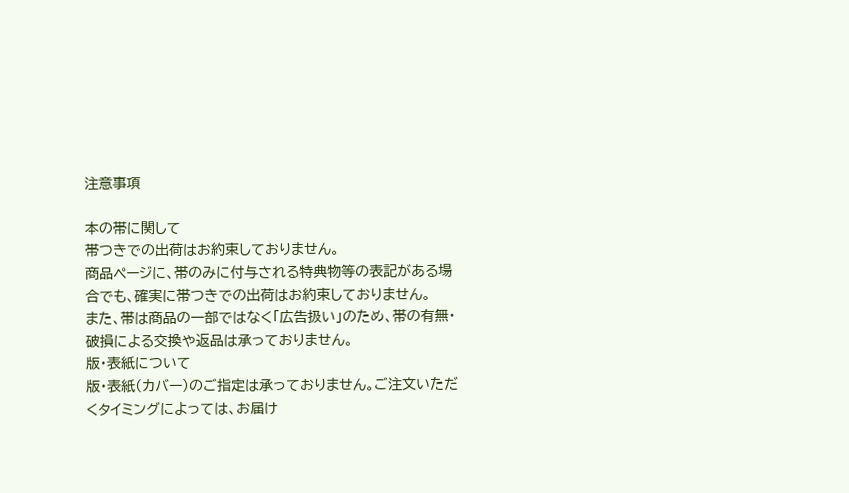注意事項

本の帯に関して
帯つきでの出荷はお約束しておりません。
商品ページに、帯のみに付与される特典物等の表記がある場合でも、確実に帯つきでの出荷はお約束しておりません。
また、帯は商品の一部ではなく「広告扱い」のため、帯の有無・破損による交換や返品は承っておりません。
版・表紙について
版・表紙(カバー)のご指定は承っておりません。ご注文いただくタイミングによっては、お届け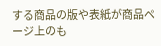する商品の版や表紙が商品ページ上のも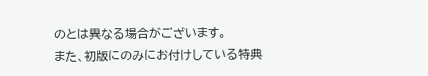のとは異なる場合がございます。
また、初版にのみにお付けしている特典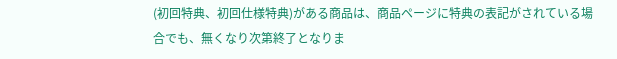(初回特典、初回仕様特典)がある商品は、商品ページに特典の表記がされている場合でも、無くなり次第終了となりま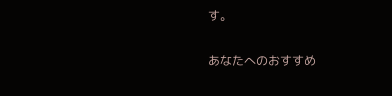す。

あなたへのおすすめ